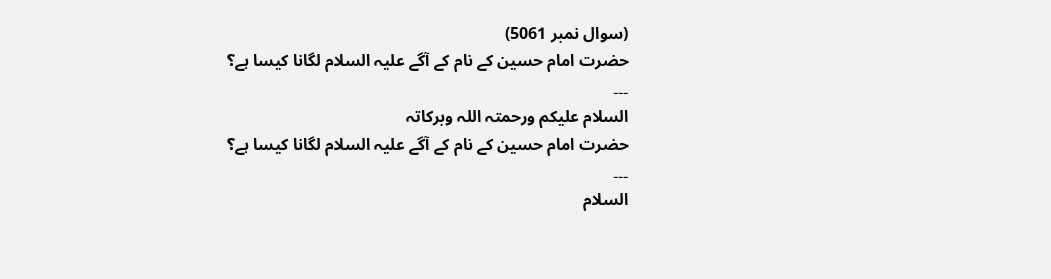(سوال نمبر 5061)
حضرت امام حسین کے نام کے آگے علیہ السلام لگانا کیسا ہے؟
۔۔۔
السلام علیکم ورحمتہ اللہ وبرکاتہ
حضرت امام حسین کے نام کے آگے علیہ السلام لگانا کیسا ہے؟
۔۔۔
السلام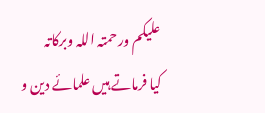علیکم ورحمتہ اللہ وبرکاتہ
کیا فرماتے ہیں علمائے دین و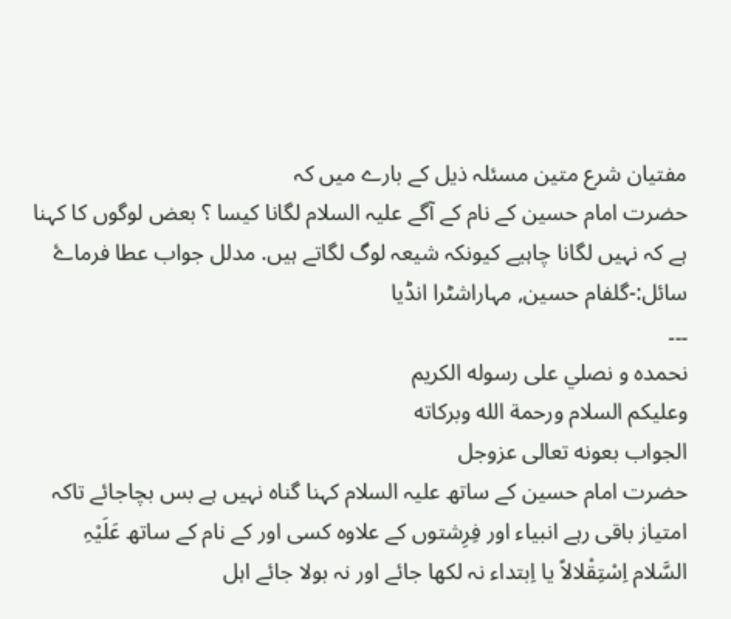مفتیان شرع متین مسئلہ ذیل کے بارے میں کہ
حضرت امام حسین کے نام کے آگے علیہ السلام لگانا کیسا ؟ بعض لوگوں کا کہنا ہے کہ نہیں لگانا چاہیے کیونکہ شیعہ لوگ لگاتے ہیں. مدلل جواب عطا فرماۓ
سائل:-گلفام حسین, مہاراشٹرا انڈیا
۔۔۔
نحمده و نصلي على رسوله الكريم
وعليكم السلام ورحمة الله وبركاته
الجواب بعونه تعالى عزوجل
حضرت امام حسین کے ساتھ علیہ السلام کہنا گناہ نہیں ہے بس بچاجائے تاکہ امتیاز باقی رہے انبیاء اور فِرِشتوں کے علاوہ کسی اور کے نام کے ساتھ عَلَیْہِ السَّلام اِسْتِقْلالاً یا اِبتداء نہ لکھا جائے اور نہ بولا جائے اہل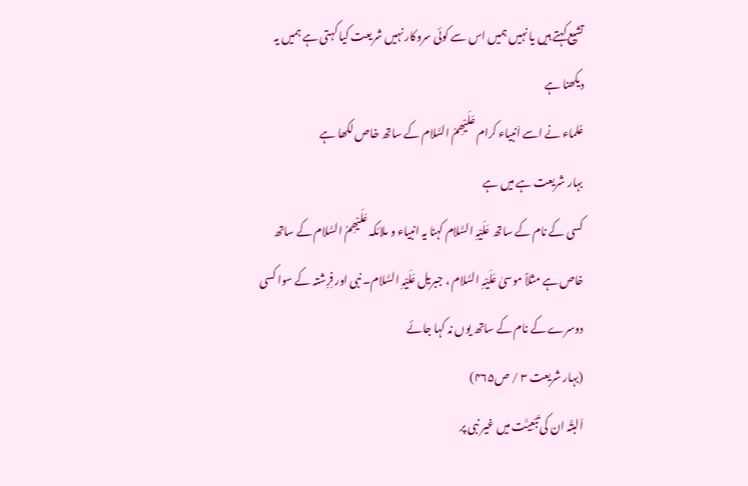تشیع کہتے ہیں یا نہیں ہمیں اس سے کوئی سروکار نہیں شریعت کیا کہتی ہے ہمیں یہ دیکھنا ہے
عُلماء نے اسے اَنبیاء کرام عَلَیْھِمُ السَّلام کے ساتھ خاص لکھا ہے
بہار شریعت ہے میں ہے
کسی کے نام کے ساتھ عَلَیْہِ السَّلام کہنا یہ انبیاء و ملائکہ عَلَیْھِمُ السَّلام کے ساتھ خاص ہے مثلاً موسیٰ عَلَیْہِ السَّلام ، جبریل عَلَیْہِ السَّلام۔ نبی اور فِرِشتہ کے سوا کسی دوسرے کے نام کے ساتھ یوں نہ کہا جائے
(بہار شریعت ۳ / ص۴۶۵)
اَلبتَّہ ان کی تَبْعِیَّت میں غیر نبی پر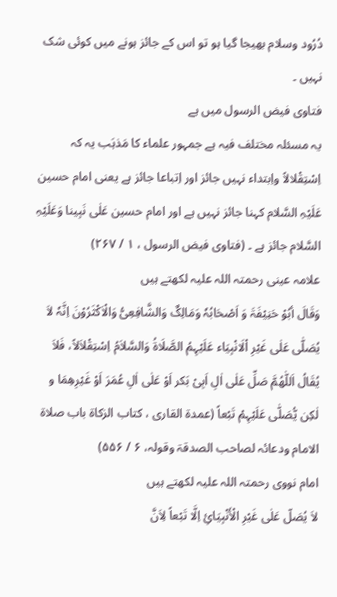دُرُود وسلام بھیجا گیا ہو تو اس کے جائز ہونے میں کوئی شک نہیں ۔
فتاوی فیض الرسول میں ہے
یہ مسئلہ مختلف فیہ ہے جمہور علماء کا مَذہَب یہ کہ اِسْتِقْلالاً واِبتداء نہیں جائز اور اِتباعا جائز ہے یعنی امام حسین عَلَیْہِ السَّلام کہنا جائز نہیں ہے اور امام حسین عَلٰی نَبِینا وَعَلَیْہِ السَّلام جائز ہے ۔ (فتاوی فیض الرسول ، ۱ / ۲۶۷)
علامہ عینی رحمتہ اللہ علیہ لکھتے ہیں
وَقَالَ أبُوْ حَنِیْفَۃَ وَ اَصْحَابُہٗ وَمَالِکٌ وَالشَّافِعِیُّ وَالْاَکْثَرُوْنَ اِنَّہٗ لاَ یُصَلّٰی عَلٰی غَیْرِ اْلَانْبِیَاء عَلَیْہِمُ الصَّلَاۃُ وَالسَّلاَمُ اِسْتِقْلاَلاً، فَلاَ یُقَالُ اَللّٰھُمَّ صَلِّ عَلٰی اٰلِ اَبِیْ بَکر اَوْ عَلٰی اٰلِ عُمَرَ اَوْ غَیْرِھِمَا و لٰکِن یُّصَلّٰی عَلَیْہِمْ تَبْعاً (عمدۃ القاری ، کتاب الزکاۃ باب صلاۃ الامام ودعائہ لصاحب الصدقۃ وقولہ، ۶ / ۵۵۶)
امام نووی رحمتہ اللہ علیہ لکھتے ہیں
لاَ یُصَلّ عَلٰی غَیْرِ الْأَنْبِیَائِ اِلَّا تَبْعاً لِاَنَّ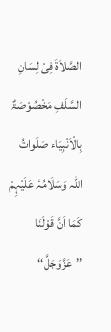الصَّلاَۃَ فِیْ لِسَانِ السَّلَفِ مَخْصُوْصَۃٌ بِالْاَنْبِیَاء صَلَواتُ اللّٰہ وَسَلَامُہٗ عَلَیْہِمْ کَمَا اَنَّ قَوْلَنَا ’’عَزَّوَجَلَّ‘‘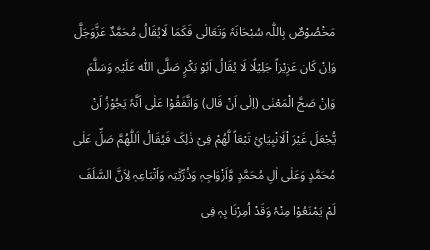مَخْصُوْصٌ بِاللّٰہ سُبْحَانَہٗ وَتَعَالٰی فَکَمَا لَایُقَالُ مُحَمَّدٌ عَزَّوَجَلَّ وَاِنْ کَان عَزِیْزاً جَلِیْلًا لَا یُقَالُ اَبُوْ بَکْرٍ صَلَّی اللّٰہ عَلَیْہِ وَسَلَّمَ وَاِنْ صَحَّ الْمَعْنٰی (اِلٰی اَنْ قَال) وَاتَّفَقُوْا عَلٰی اَنَّہٗ یَجُوْزُ اَنْ یُّجْعَلَ غَیْرَ اْلَانْبِیَائِ تَبْعَاً لَّھُمْ فِیْ ذٰلِکَ فَیُقَالُ اَللّٰھُمَّ صَلِّ عَلٰی مُحَمَّدٍ وَعَلٰی اٰلِ مُحَمَّدٍ وَّاَزْوَاجِہٖ وَذُرِّیّٰتِہ وَاَتْبَاعِہٖ لِاَنَّ السَّلَفَ لَمْ یَمْنَعُوْا مِنْہُ وَقَدْ اُمِرْنَا بِہٖ فِی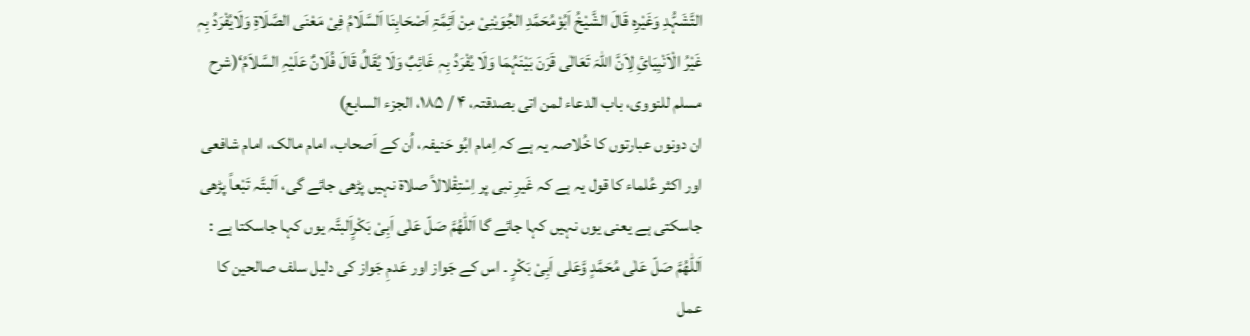التَّشَہُّدِ وَغَیْرِہ قَالَ الشَّیْخُ اَبُوْمُحَمَّدِ الجُوَیْنِیْ مِنْ اَئِمَّۃِ اَصْحَابِنَا اَلسَّلَامُ فِیْ مَعْنَی الصَّلَاۃِ وَلَایُفْرَدُ بِہٖ غَیْرُ الْاَنْبِیَائِ لِاَنَّ اللّٰہَ تَعَالٰی قَرَنَ بَیْنَہُمَا وَلَا یُفْرَدُ بِہٖ غَائِبٌ وَلَا یُقَالُ قَالَ فُلَانٌ عَلَیْہِ السَّلاَمُ‘(شرح مسلم للنووی، باب الدعاء لمن اتی بصدقتہ، ۴ / ۱۸۵، الجزء السابع)
ان دونوں عبارتوں کا خُلاصہ یہ ہے کہ اِمام ابُو حَنیفہ، اُن کے اَصحاب، امام مالک، امام شافعی اور اکثر عُلماء کا قول یہ ہے کہ غَیرِ نبی پر اِسْتِقْلالاً صلاۃ نہیں پڑھی جائے گی، اَلبتَّہ تَبْعاً پڑھی جاسکتی ہے یعنی یوں نہیں کہا جائے گا اَللّٰھُمَّ صَلّ عَلٰی اَبِیْ بَکْرٍاَلبتَّہ یوں کہا جاسکتا ہے : اَللّٰھُمَّ صَلّ عَلٰی مُحَمَّدٍ وَّعَلی اَبِیْ بَکْرٍ ۔ اس کے جَواز اور عَدمِ جَواز کی دلیل سلف صالحین کا عمل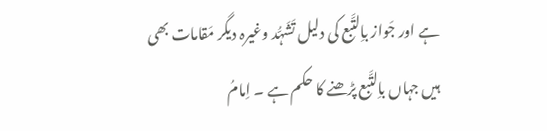ہے اور جَواز باِلتَّبع کی دلیل تَشَہُّد وغیرہ دیگر مَقامات بھی ہیں جہاں باِلتَّبع پڑھنے کا حکم ہے ۔ اِمامُ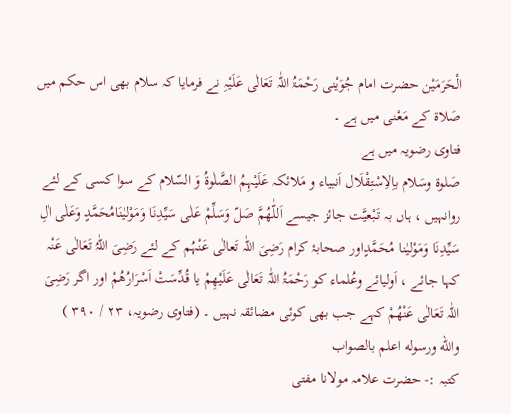الْحَرَمَیْن حضرت امام جُوَیْنی رَحْمَۃُ اللّٰہ تَعَالٰی عَلَیْہِ نے فرمایا کہ سلام بھی اس حکم میں صَلاۃ کے مَعْنی میں ہے ۔
فتاوی رضویہ میں ہے
صَلوۃ وسَلام باِلاِسْتِقْلَال اَنبیاء و مَلائکہ عَلَیْہِمُ الصَّلٰوۃُ وَ السّلام کے سوا کسی کے لئے روانہیں ، ہاں بہ تَبْعیَّت جائز جیسے اَللّٰھُمَّ صَلّ وَسَلِّمْ عَلٰی سَیِّدِنَا وَمَوْلیٰنَامُحَمَّدٍ وَعَلٰی اٰلِ سَیِّدِنَا وَمَوْلیٰنا مُحَمَّدٍاور صحابۂ کرام رَضِیَ اللّٰہ تَعالٰی عَنْہُم کے لئے رَضِیَ اللّٰہُ تَعَالٰی عَنْہ کہا جائے ، اَولیائے وعُلماء کو رَحْمَۃُ اللّٰہ تَعَالٰی عَلَیْھِمْ یا قُدِّسَتْ اَسْرَارُھُمْ اور اگر رَضِیَ اللّٰہ تَعَالٰی عَنْھُمْ کہے جب بھی کوئی مضائقہ نہیں ۔ (فتاوی رضویہ، ۲۳ / ۳۹۰ )
والله ورسوله اعلم بالصواب
کتبہ :- حضرت علامہ مولانا مفتی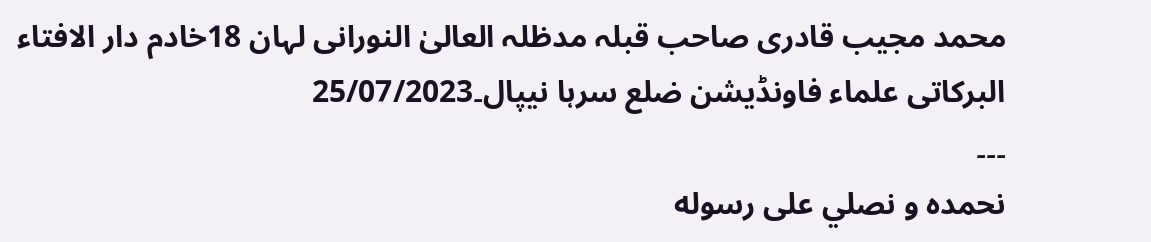محمد مجيب قادری صاحب قبلہ مدظلہ العالیٰ النورانی لہان 18خادم دار الافتاء البرکاتی علماء فاونڈیشن ضلع سرہا نیپال۔25/07/2023
۔۔۔
نحمده و نصلي على رسوله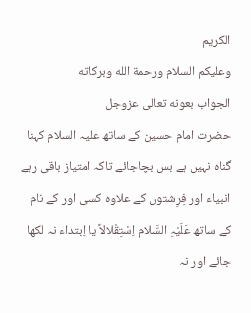الكريم
وعليكم السلام ورحمة الله وبركاته
الجواب بعونه تعالى عزوجل
حضرت امام حسین کے ساتھ علیہ السلام کہنا گناہ نہیں ہے بس بچاجائے تاکہ امتیاز باقی رہے انبیاء اور فِرِشتوں کے علاوہ کسی اور کے نام کے ساتھ عَلَیْہِ السَّلام اِسْتِقْلالاً یا اِبتداء نہ لکھا جائے اور نہ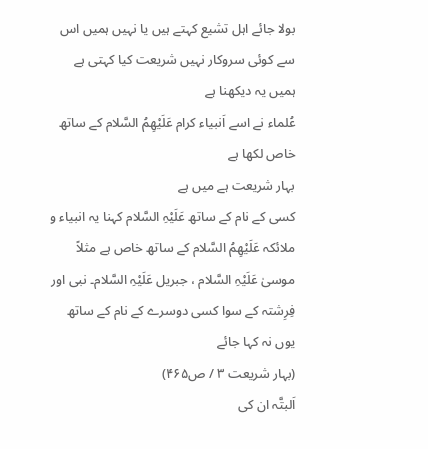بولا جائے اہل تشیع کہتے ہیں یا نہیں ہمیں اس سے کوئی سروکار نہیں شریعت کیا کہتی ہے ہمیں یہ دیکھنا ہے
عُلماء نے اسے اَنبیاء کرام عَلَیْھِمُ السَّلام کے ساتھ خاص لکھا ہے
بہار شریعت ہے میں ہے
کسی کے نام کے ساتھ عَلَیْہِ السَّلام کہنا یہ انبیاء و ملائکہ عَلَیْھِمُ السَّلام کے ساتھ خاص ہے مثلاً موسیٰ عَلَیْہِ السَّلام ، جبریل عَلَیْہِ السَّلام۔ نبی اور فِرِشتہ کے سوا کسی دوسرے کے نام کے ساتھ یوں نہ کہا جائے
(بہار شریعت ۳ / ص۴۶۵)
اَلبتَّہ ان کی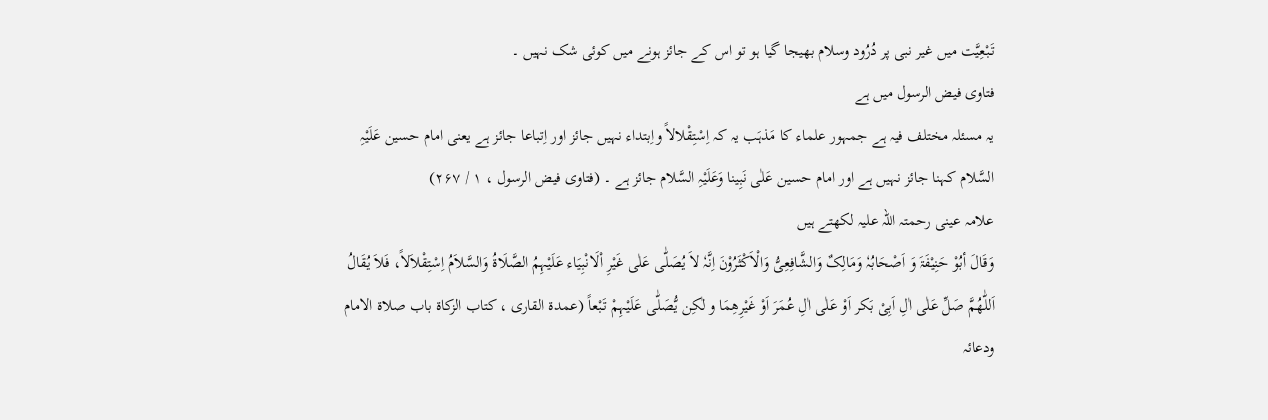تَبْعِیَّت میں غیر نبی پر دُرُود وسلام بھیجا گیا ہو تو اس کے جائز ہونے میں کوئی شک نہیں ۔
فتاوی فیض الرسول میں ہے
یہ مسئلہ مختلف فیہ ہے جمہور علماء کا مَذہَب یہ کہ اِسْتِقْلالاً واِبتداء نہیں جائز اور اِتباعا جائز ہے یعنی امام حسین عَلَیْہِ السَّلام کہنا جائز نہیں ہے اور امام حسین عَلٰی نَبِینا وَعَلَیْہِ السَّلام جائز ہے ۔ (فتاوی فیض الرسول ، ۱ / ۲۶۷)
علامہ عینی رحمتہ اللہ علیہ لکھتے ہیں
وَقَالَ أبُوْ حَنِیْفَۃَ وَ اَصْحَابُہٗ وَمَالِکٌ وَالشَّافِعِیُّ وَالْاَکْثَرُوْنَ اِنَّہٗ لاَ یُصَلّٰی عَلٰی غَیْرِ اْلَانْبِیَاء عَلَیْہِمُ الصَّلَاۃُ وَالسَّلاَمُ اِسْتِقْلاَلاً، فَلاَ یُقَالُ اَللّٰھُمَّ صَلِّ عَلٰی اٰلِ اَبِیْ بَکر اَوْ عَلٰی اٰلِ عُمَرَ اَوْ غَیْرِھِمَا و لٰکِن یُّصَلّٰی عَلَیْہِمْ تَبْعاً (عمدۃ القاری ، کتاب الزکاۃ باب صلاۃ الامام ودعائہ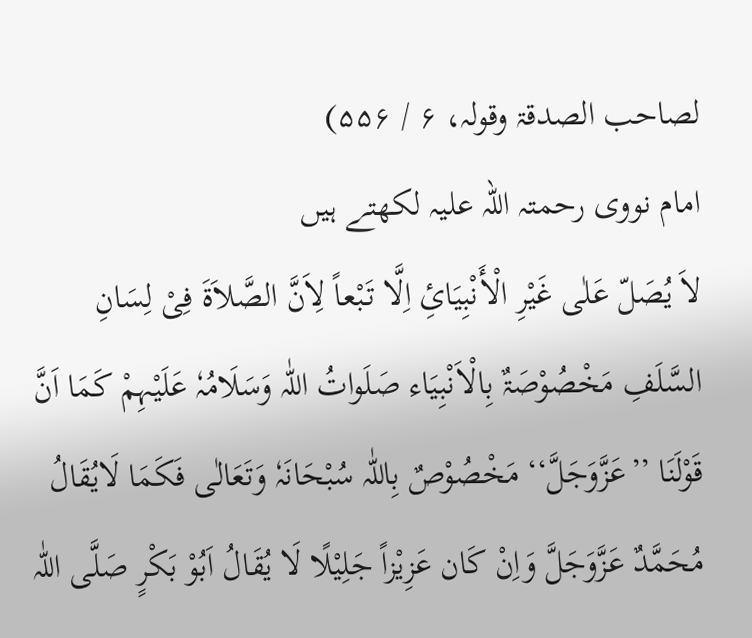لصاحب الصدقۃ وقولہ، ۶ / ۵۵۶)
امام نووی رحمتہ اللہ علیہ لکھتے ہیں
لاَ یُصَلّ عَلٰی غَیْرِ الْأَنْبِیَائِ اِلَّا تَبْعاً لِاَنَّ الصَّلاَۃَ فِیْ لِسَانِ السَّلَفِ مَخْصُوْصَۃٌ بِالْاَنْبِیَاء صَلَواتُ اللّٰہ وَسَلَامُہٗ عَلَیْہِمْ کَمَا اَنَّ قَوْلَنَا ’’عَزَّوَجَلَّ‘‘ مَخْصُوْصٌ بِاللّٰہ سُبْحَانَہٗ وَتَعَالٰی فَکَمَا لَایُقَالُ مُحَمَّدٌ عَزَّوَجَلَّ وَاِنْ کَان عَزِیْزاً جَلِیْلًا لَا یُقَالُ اَبُوْ بَکْرٍ صَلَّی اللّٰہ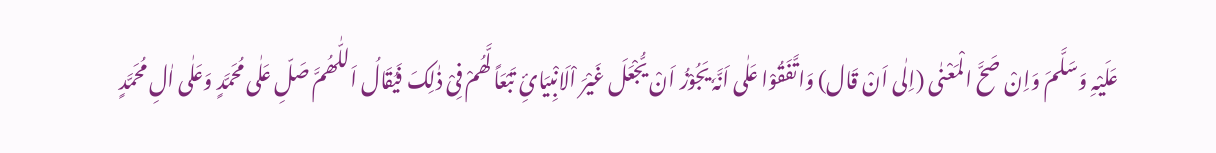عَلَیْہِ وَسَلَّمَ وَاِنْ صَحَّ الْمَعْنٰی (اِلٰی اَنْ قَال) وَاتَّفَقُوْا عَلٰی اَنَّہٗ یَجُوْزُ اَنْ یُّجْعَلَ غَیْرَ اْلَانْبِیَائِ تَبْعَاً لَّھُمْ فِیْ ذٰلِکَ فَیُقَالُ اَللّٰھُمَّ صَلِّ عَلٰی مُحَمَّدٍ وَعَلٰی اٰلِ مُحَمَّدٍ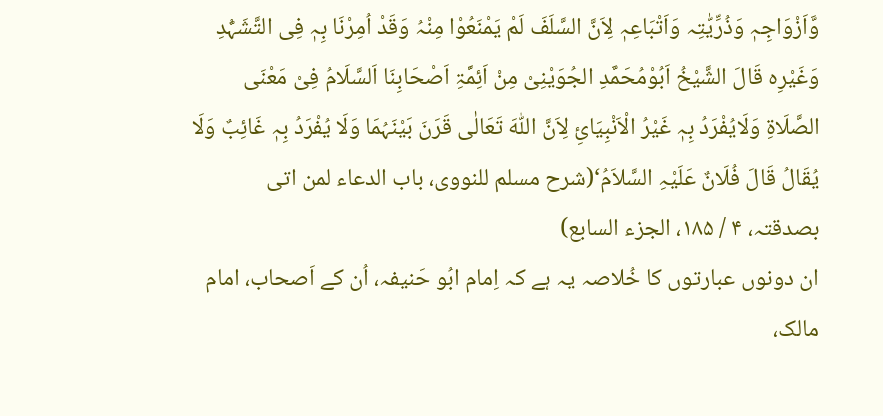وَّاَزْوَاجِہٖ وَذُرِّیّٰتِہ وَاَتْبَاعِہٖ لِاَنَّ السَّلَفَ لَمْ یَمْنَعُوْا مِنْہُ وَقَدْ اُمِرْنَا بِہٖ فِی التَّشَہُّدِ وَغَیْرِہ قَالَ الشَّیْخُ اَبُوْمُحَمَّدِ الجُوَیْنِیْ مِنْ اَئِمَّۃِ اَصْحَابِنَا اَلسَّلَامُ فِیْ مَعْنَی الصَّلَاۃِ وَلَایُفْرَدُ بِہٖ غَیْرُ الْاَنْبِیَائِ لِاَنَّ اللّٰہَ تَعَالٰی قَرَنَ بَیْنَہُمَا وَلَا یُفْرَدُ بِہٖ غَائِبٌ وَلَا یُقَالُ قَالَ فُلَانٌ عَلَیْہِ السَّلاَمُ‘(شرح مسلم للنووی، باب الدعاء لمن اتی بصدقتہ، ۴ / ۱۸۵، الجزء السابع)
ان دونوں عبارتوں کا خُلاصہ یہ ہے کہ اِمام ابُو حَنیفہ، اُن کے اَصحاب، امام مالک،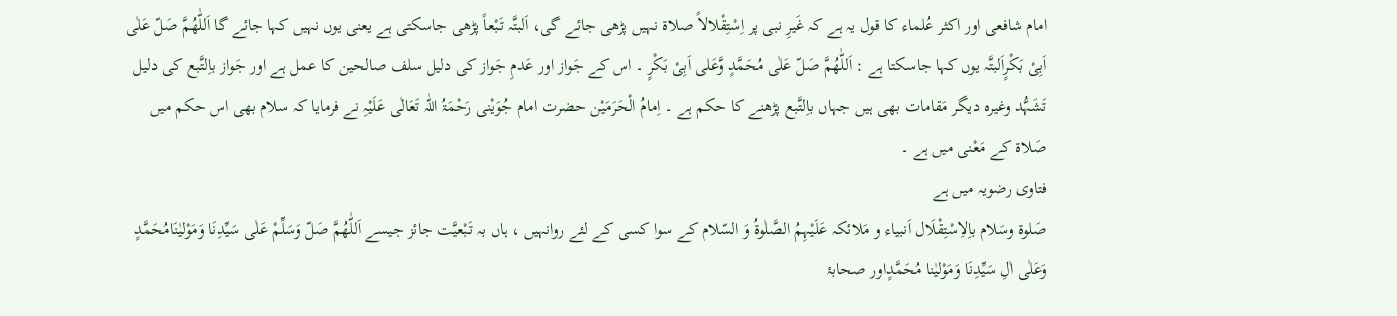امام شافعی اور اکثر عُلماء کا قول یہ ہے کہ غَیرِ نبی پر اِسْتِقْلالاً صلاۃ نہیں پڑھی جائے گی، اَلبتَّہ تَبْعاً پڑھی جاسکتی ہے یعنی یوں نہیں کہا جائے گا اَللّٰھُمَّ صَلّ عَلٰی اَبِیْ بَکْرٍاَلبتَّہ یوں کہا جاسکتا ہے : اَللّٰھُمَّ صَلّ عَلٰی مُحَمَّدٍ وَّعَلی اَبِیْ بَکْرٍ ۔ اس کے جَواز اور عَدمِ جَواز کی دلیل سلف صالحین کا عمل ہے اور جَواز باِلتَّبع کی دلیل تَشَہُّد وغیرہ دیگر مَقامات بھی ہیں جہاں باِلتَّبع پڑھنے کا حکم ہے ۔ اِمامُ الْحَرَمَیْن حضرت امام جُوَیْنی رَحْمَۃُ اللّٰہ تَعَالٰی عَلَیْہِ نے فرمایا کہ سلام بھی اس حکم میں صَلاۃ کے مَعْنی میں ہے ۔
فتاوی رضویہ میں ہے
صَلوۃ وسَلام باِلاِسْتِقْلَال اَنبیاء و مَلائکہ عَلَیْہِمُ الصَّلٰوۃُ وَ السّلام کے سوا کسی کے لئے روانہیں ، ہاں بہ تَبْعیَّت جائز جیسے اَللّٰھُمَّ صَلّ وَسَلِّمْ عَلٰی سَیِّدِنَا وَمَوْلیٰنَامُحَمَّدٍ وَعَلٰی اٰلِ سَیِّدِنَا وَمَوْلیٰنا مُحَمَّدٍاور صحابۂ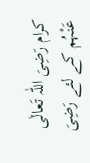کرام رَضِیَ اللّٰہ تَعالٰی عَنْہُم کے لئے رَضِیَ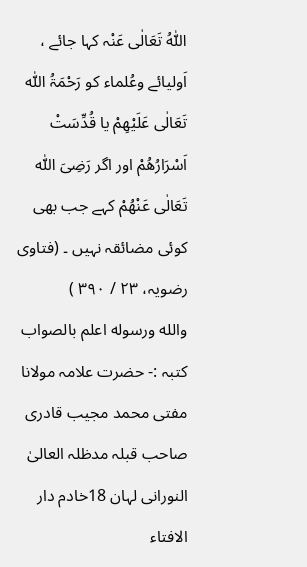اللّٰہُ تَعَالٰی عَنْہ کہا جائے ، اَولیائے وعُلماء کو رَحْمَۃُ اللّٰہ تَعَالٰی عَلَیْھِمْ یا قُدِّسَتْ اَسْرَارُھُمْ اور اگر رَضِیَ اللّٰہ تَعَالٰی عَنْھُمْ کہے جب بھی کوئی مضائقہ نہیں ۔ (فتاوی رضویہ، ۲۳ / ۳۹۰ )
والله ورسوله اعلم بالصواب
کتبہ :- حضرت علامہ مولانا مفتی محمد مجيب قادری صاحب قبلہ مدظلہ العالیٰ النورانی لہان 18خادم دار الافتاء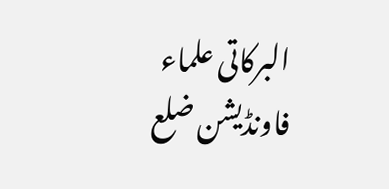البرکاتی علماء فاونڈیشن ضلع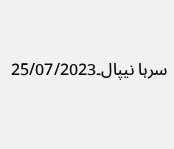سرہا نیپال۔25/07/2023